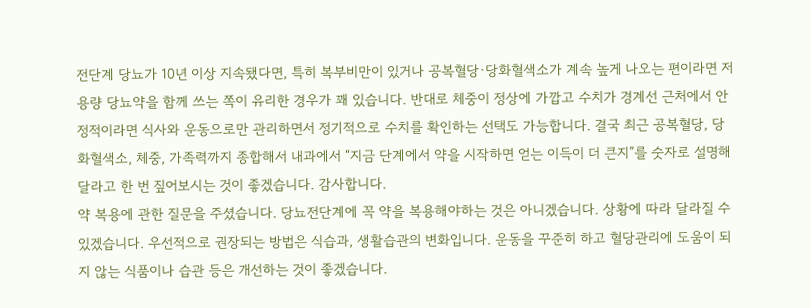전단계 당뇨가 10년 이상 지속됐다면, 특히 복부비만이 있거나 공복혈당·당화혈색소가 계속 높게 나오는 편이라면 저용량 당뇨약을 함께 쓰는 쪽이 유리한 경우가 꽤 있습니다. 반대로 체중이 정상에 가깝고 수치가 경계선 근처에서 안정적이라면 식사와 운동으로만 관리하면서 정기적으로 수치를 확인하는 선택도 가능합니다. 결국 최근 공복혈당, 당화혈색소, 체중, 가족력까지 종합해서 내과에서 “지금 단계에서 약을 시작하면 얻는 이득이 더 큰지”를 숫자로 설명해 달라고 한 번 짚어보시는 것이 좋겠습니다. 감사합니다.
약 복용에 관한 질문을 주셨습니다. 당뇨전단계에 꼭 약을 복용해야하는 것은 아니겠습니다. 상황에 따라 달라질 수 있겠습니다. 우선적으로 권장되는 방법은 식습과, 생활습관의 변화입니다. 운동을 꾸준히 하고 혈당관리에 도움이 되지 않는 식품이나 습관 등은 개선하는 것이 좋겠습니다.